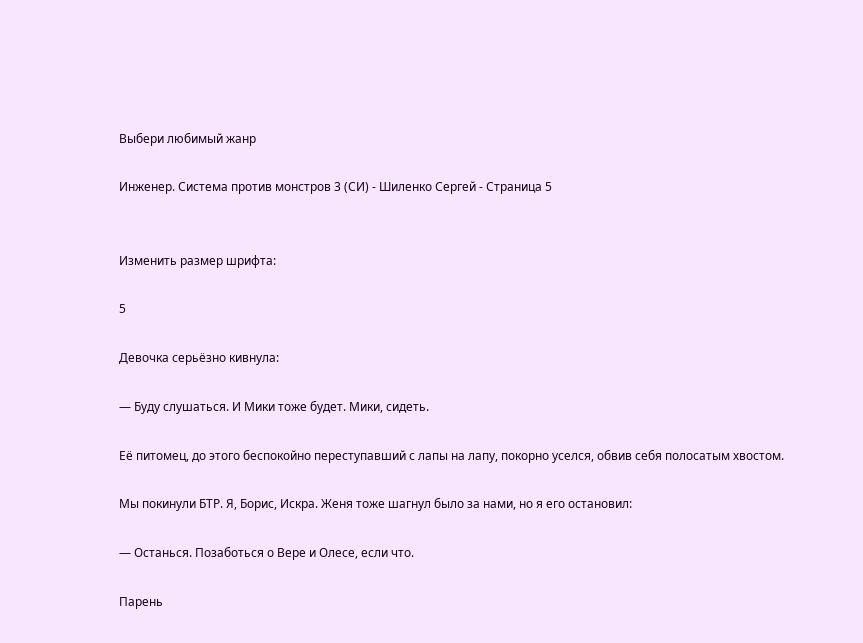Выбери любимый жанр

Инженер. Система против монстров 3 (СИ) - Шиленко Сергей - Страница 5


Изменить размер шрифта:

5

Девочка серьёзно кивнула:

— Буду слушаться. И Мики тоже будет. Мики, сидеть.

Её питомец, до этого беспокойно переступавший с лапы на лапу, покорно уселся, обвив себя полосатым хвостом.

Мы покинули БТР. Я, Борис, Искра. Женя тоже шагнул было за нами, но я его остановил:

— Останься. Позаботься о Вере и Олесе, если что.

Парень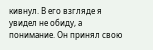кивнул. В его взгляде я увидел не обиду, а понимание. Он принял свою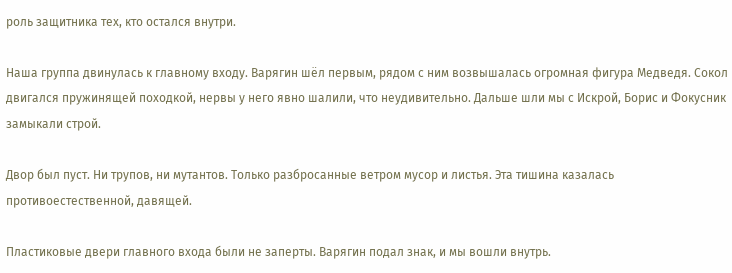роль защитника тех, кто остался внутри.

Наша группа двинулась к главному входу. Варягин шёл первым, рядом с ним возвышалась огромная фигура Медведя. Сокол двигался пружинящей походкой, нервы у него явно шалили, что неудивительно. Дальше шли мы с Искрой, Борис и Фокусник замыкали строй.

Двор был пуст. Ни трупов, ни мутантов. Только разбросанные ветром мусор и листья. Эта тишина казалась противоестественной, давящей.

Пластиковые двери главного входа были не заперты. Варягин подал знак, и мы вошли внутрь.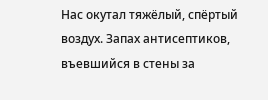Нас окутал тяжёлый, спёртый воздух. Запах антисептиков, въевшийся в стены за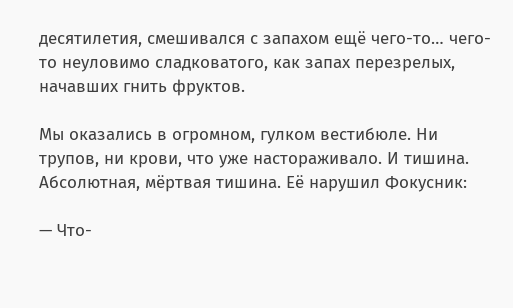десятилетия, смешивался с запахом ещё чего-то… чего-то неуловимо сладковатого, как запах перезрелых, начавших гнить фруктов.

Мы оказались в огромном, гулком вестибюле. Ни трупов, ни крови, что уже настораживало. И тишина. Абсолютная, мёртвая тишина. Её нарушил Фокусник:

— Что-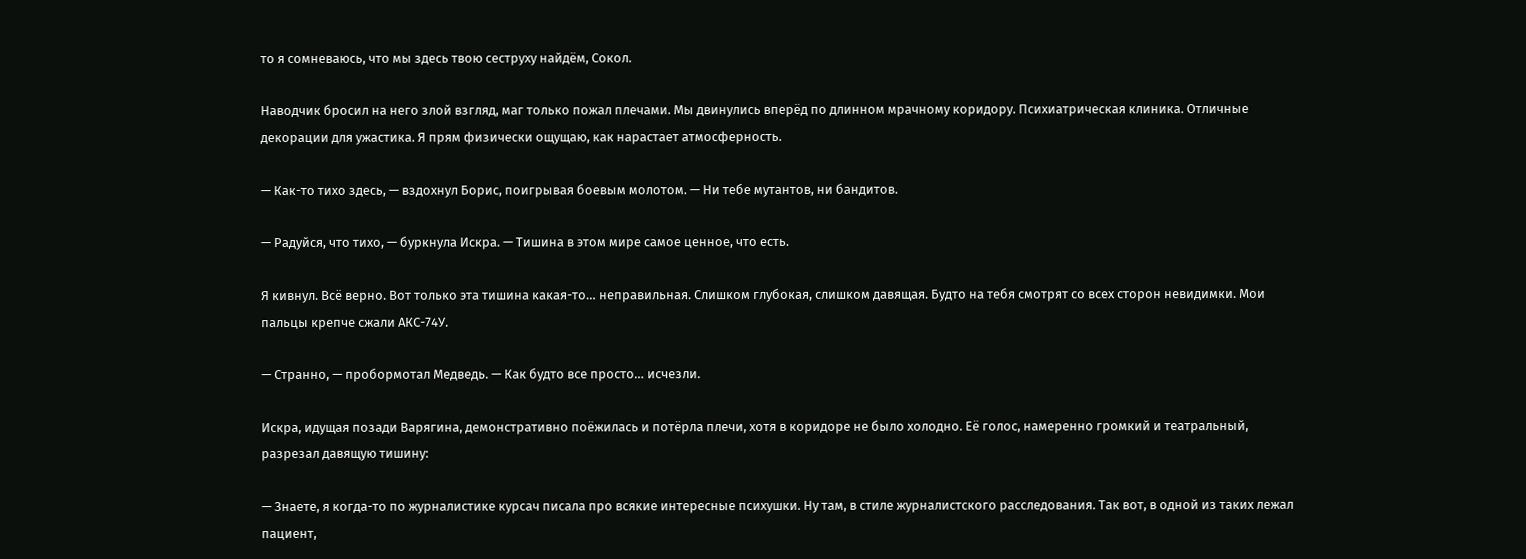то я сомневаюсь, что мы здесь твою сеструху найдём, Сокол.

Наводчик бросил на него злой взгляд, маг только пожал плечами. Мы двинулись вперёд по длинном мрачному коридору. Психиатрическая клиника. Отличные декорации для ужастика. Я прям физически ощущаю, как нарастает атмосферность.

— Как-то тихо здесь, — вздохнул Борис, поигрывая боевым молотом. — Ни тебе мутантов, ни бандитов.

— Радуйся, что тихо, — буркнула Искра. — Тишина в этом мире самое ценное, что есть.

Я кивнул. Всё верно. Вот только эта тишина какая-то… неправильная. Слишком глубокая, слишком давящая. Будто на тебя смотрят со всех сторон невидимки. Мои пальцы крепче сжали АКС-74У.

— Странно, — пробормотал Медведь. — Как будто все просто… исчезли.

Искра, идущая позади Варягина, демонстративно поёжилась и потёрла плечи, хотя в коридоре не было холодно. Её голос, намеренно громкий и театральный, разрезал давящую тишину:

— Знаете, я когда-то по журналистике курсач писала про всякие интересные психушки. Ну там, в стиле журналистского расследования. Так вот, в одной из таких лежал пациент,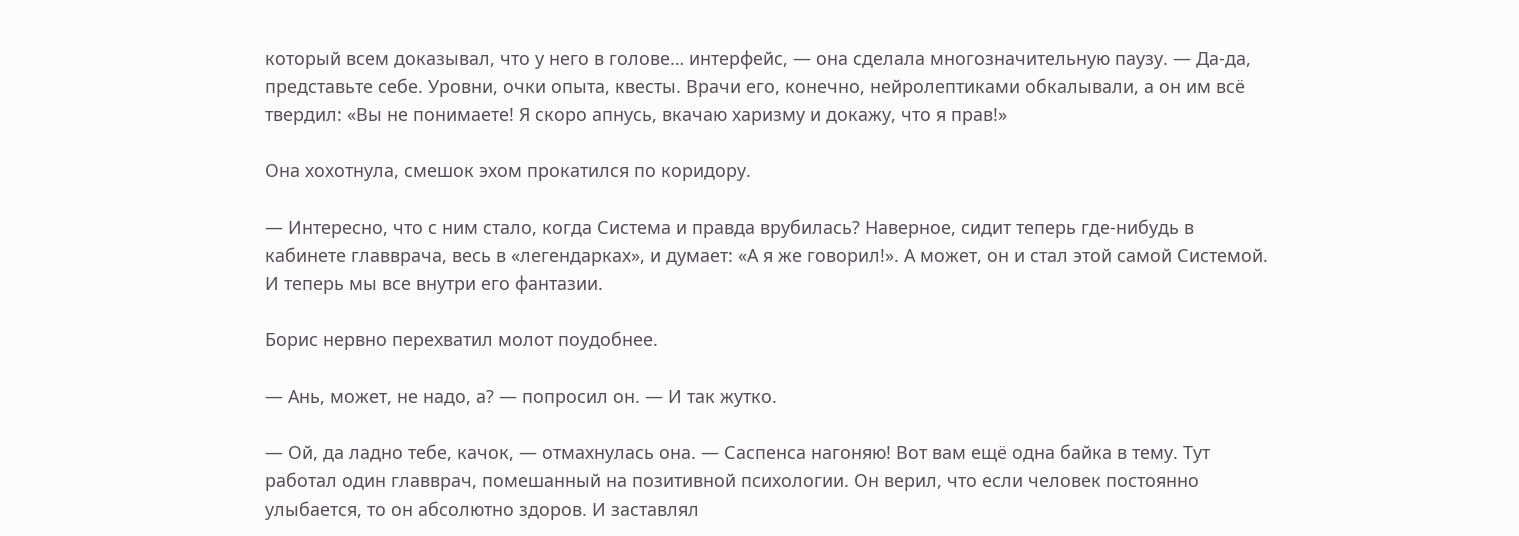который всем доказывал, что у него в голове… интерфейс, — она сделала многозначительную паузу. — Да-да, представьте себе. Уровни, очки опыта, квесты. Врачи его, конечно, нейролептиками обкалывали, а он им всё твердил: «Вы не понимаете! Я скоро апнусь, вкачаю харизму и докажу, что я прав!»

Она хохотнула, смешок эхом прокатился по коридору.

— Интересно, что с ним стало, когда Система и правда врубилась? Наверное, сидит теперь где-нибудь в кабинете главврача, весь в «легендарках», и думает: «А я же говорил!». А может, он и стал этой самой Системой. И теперь мы все внутри его фантазии.

Борис нервно перехватил молот поудобнее.

— Ань, может, не надо, а? — попросил он. — И так жутко.

— Ой, да ладно тебе, качок, — отмахнулась она. — Саспенса нагоняю! Вот вам ещё одна байка в тему. Тут работал один главврач, помешанный на позитивной психологии. Он верил, что если человек постоянно улыбается, то он абсолютно здоров. И заставлял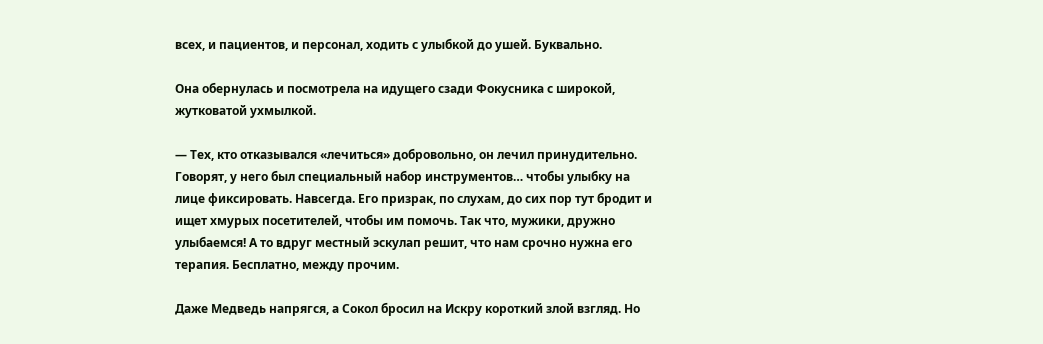всех, и пациентов, и персонал, ходить с улыбкой до ушей. Буквально.

Она обернулась и посмотрела на идущего сзади Фокусника с широкой, жутковатой ухмылкой.

— Тех, кто отказывался «лечиться» добровольно, он лечил принудительно. Говорят, у него был специальный набор инструментов… чтобы улыбку на лице фиксировать. Навсегда. Его призрак, по слухам, до сих пор тут бродит и ищет хмурых посетителей, чтобы им помочь. Так что, мужики, дружно улыбаемся! А то вдруг местный эскулап решит, что нам срочно нужна его терапия. Бесплатно, между прочим.

Даже Медведь напрягся, а Сокол бросил на Искру короткий злой взгляд. Но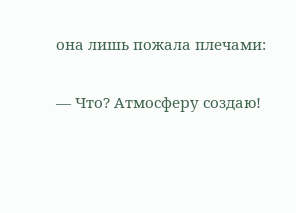она лишь пожала плечами:

— Что? Атмосферу создаю!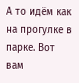А то идём как на прогулке в парке. Вот вам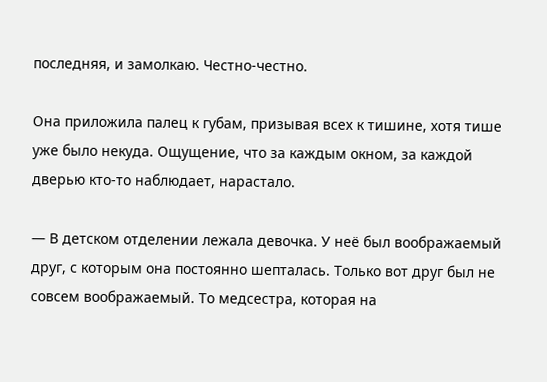последняя, и замолкаю. Честно-честно.

Она приложила палец к губам, призывая всех к тишине, хотя тише уже было некуда. Ощущение, что за каждым окном, за каждой дверью кто-то наблюдает, нарастало.

— В детском отделении лежала девочка. У неё был воображаемый друг, с которым она постоянно шепталась. Только вот друг был не совсем воображаемый. То медсестра, которая на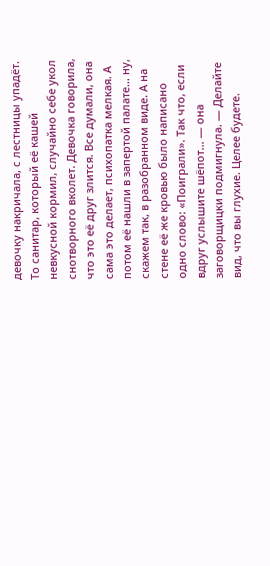девочку накричала, с лестницы упадёт. То санитар, который её кашей невкусной кормил, случайно себе укол снотворного вколет. Девочка говорила, что это её друг злится. Все думали, она сама это делает, психопатка мелкая. А потом её нашли в запертой палате… ну, скажем так, в разобранном виде. А на стене её же кровью было написано одно слово: «Поиграли». Так что, если вдруг услышите шёпот… — она заговорщицки подмигнула. — Делайте вид, что вы глухие. Целее будете.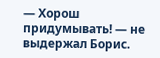— Хорош придумывать! — не выдержал Борис.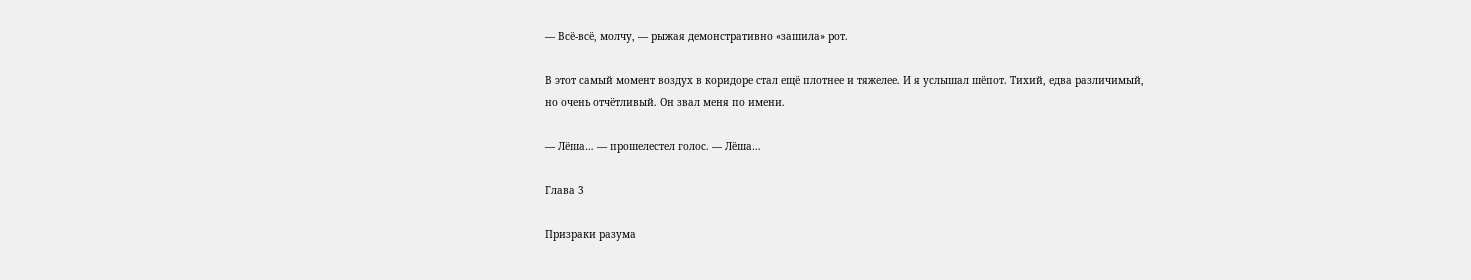— Всё-всё, молчу, — рыжая демонстративно «зашила» рот.

В этот самый момент воздух в коридоре стал ещё плотнее и тяжелее. И я услышал шёпот. Тихий, едва различимый, но очень отчётливый. Он звал меня по имени.

— Лёша… — прошелестел голос. — Лёша…

Глава 3

Призраки разума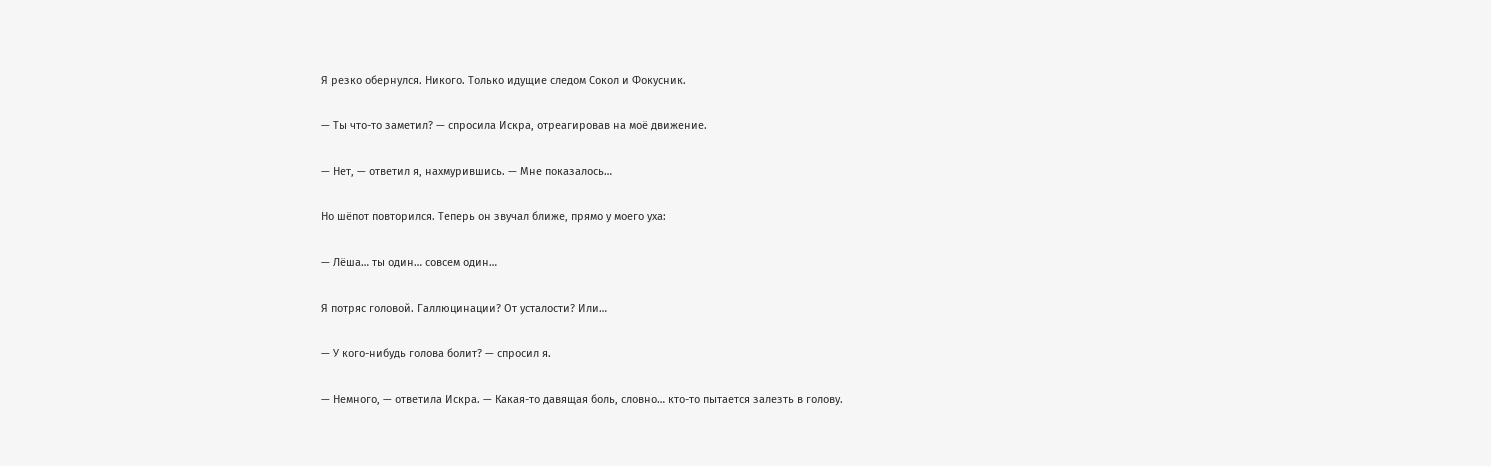Я резко обернулся. Никого. Только идущие следом Сокол и Фокусник.

— Ты что-то заметил? — спросила Искра, отреагировав на моё движение.

— Нет, — ответил я, нахмурившись. — Мне показалось…

Но шёпот повторился. Теперь он звучал ближе, прямо у моего уха:

— Лёша… ты один… совсем один…

Я потряс головой. Галлюцинации? От усталости? Или…

— У кого-нибудь голова болит? — спросил я.

— Немного, — ответила Искра. — Какая-то давящая боль, словно… кто-то пытается залезть в голову.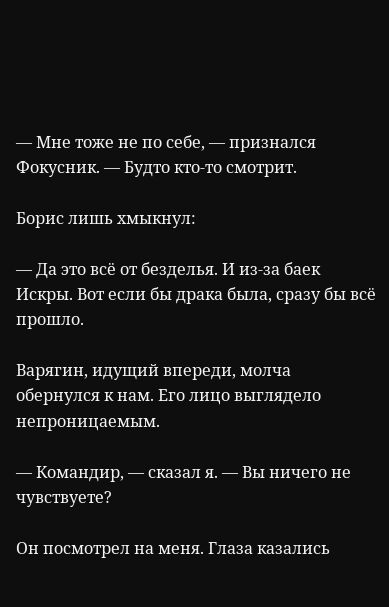— Мне тоже не по себе, — признался Фокусник. — Будто кто-то смотрит.

Борис лишь хмыкнул:

— Да это всё от безделья. И из-за баек Искры. Вот если бы драка была, сразу бы всё прошло.

Варягин, идущий впереди, молча обернулся к нам. Его лицо выглядело непроницаемым.

— Командир, — сказал я. — Вы ничего не чувствуете?

Он посмотрел на меня. Глаза казались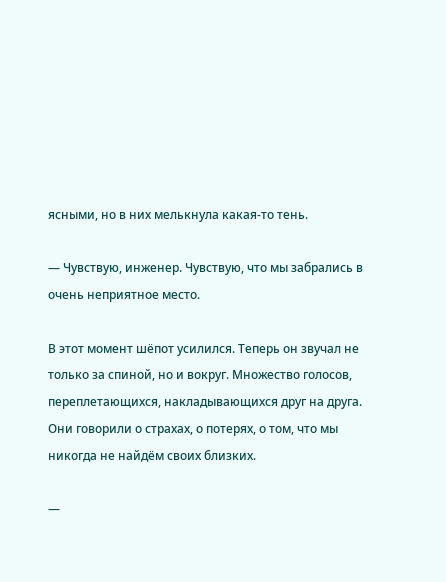ясными, но в них мелькнула какая-то тень.

— Чувствую, инженер. Чувствую, что мы забрались в очень неприятное место.

В этот момент шёпот усилился. Теперь он звучал не только за спиной, но и вокруг. Множество голосов, переплетающихся, накладывающихся друг на друга. Они говорили о страхах, о потерях, о том, что мы никогда не найдём своих близких.

—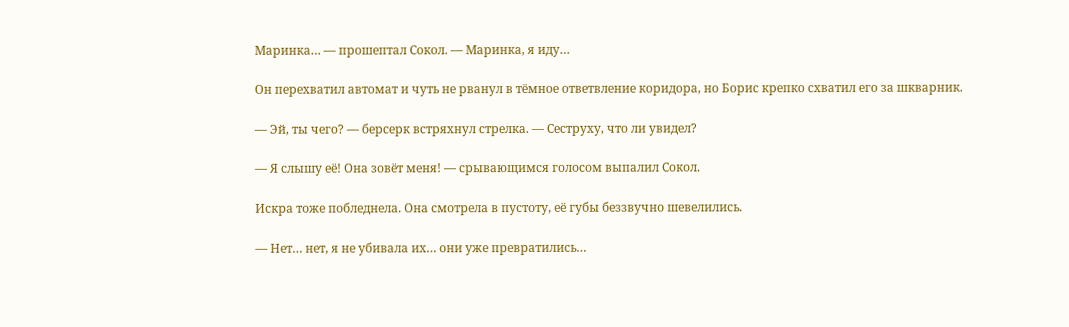Маринка… — прошептал Сокол. — Маринка, я иду…

Он перехватил автомат и чуть не рванул в тёмное ответвление коридора, но Борис крепко схватил его за шкварник.

— Эй, ты чего? — берсерк встряхнул стрелка. — Сеструху, что ли увидел?

— Я слышу её! Она зовёт меня! — срывающимся голосом выпалил Сокол.

Искра тоже побледнела. Она смотрела в пустоту, её губы беззвучно шевелились.

— Нет… нет, я не убивала их… они уже превратились…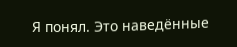Я понял. Это наведённые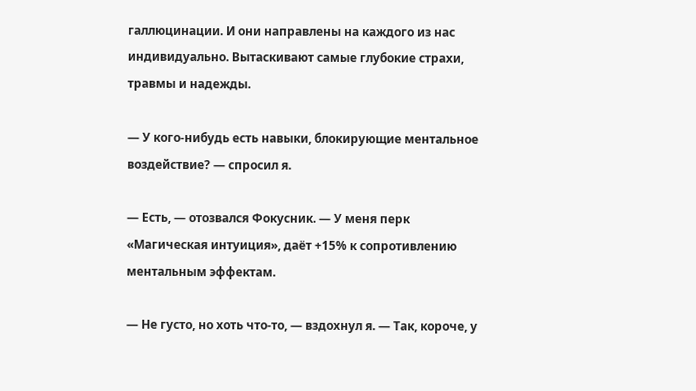галлюцинации. И они направлены на каждого из нас индивидуально. Вытаскивают самые глубокие страхи, травмы и надежды.

— У кого-нибудь есть навыки, блокирующие ментальное воздействие? — спросил я.

— Есть, — отозвался Фокусник. — У меня перк «Магическая интуиция», даёт +15% к сопротивлению ментальным эффектам.

— Не густо, но хоть что-то, — вздохнул я. — Так, короче, у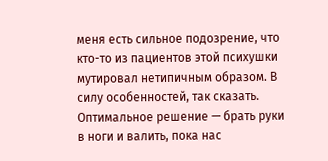меня есть сильное подозрение, что кто-то из пациентов этой психушки мутировал нетипичным образом. В силу особенностей, так сказать. Оптимальное решение — брать руки в ноги и валить, пока нас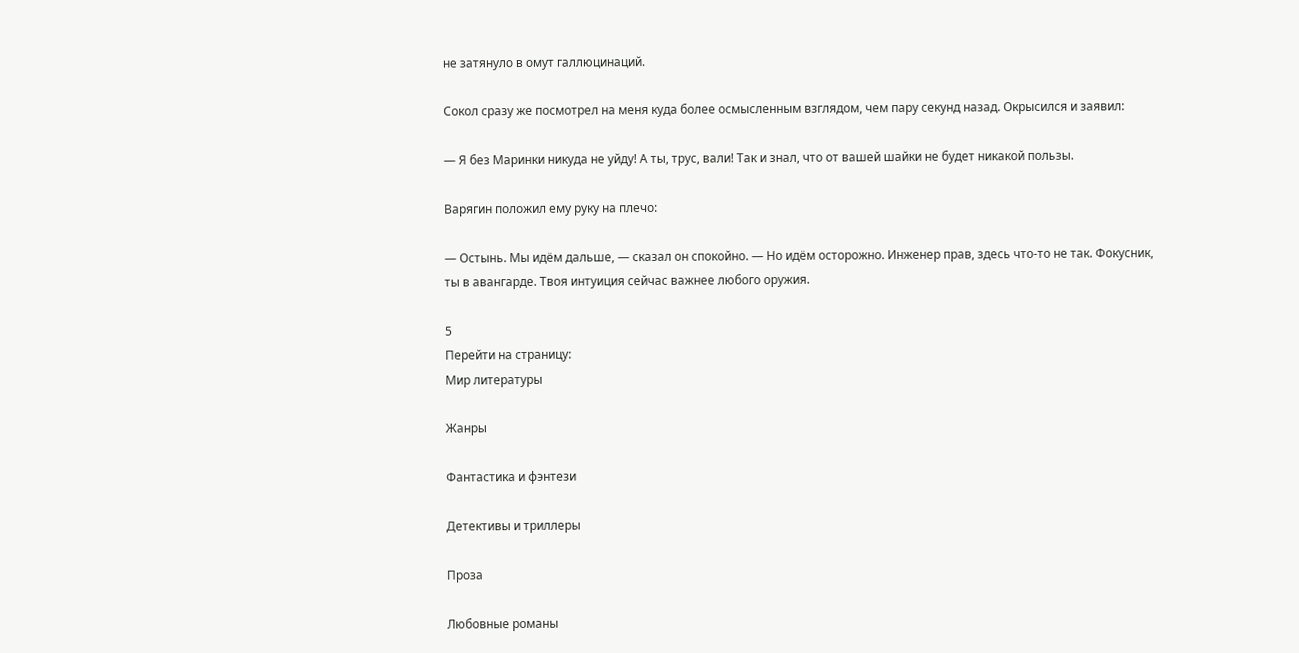не затянуло в омут галлюцинаций.

Сокол сразу же посмотрел на меня куда более осмысленным взглядом, чем пару секунд назад. Окрысился и заявил:

— Я без Маринки никуда не уйду! А ты, трус, вали! Так и знал, что от вашей шайки не будет никакой пользы.

Варягин положил ему руку на плечо:

— Остынь. Мы идём дальше, — сказал он спокойно. — Но идём осторожно. Инженер прав, здесь что-то не так. Фокусник, ты в авангарде. Твоя интуиция сейчас важнее любого оружия.

5
Перейти на страницу:
Мир литературы

Жанры

Фантастика и фэнтези

Детективы и триллеры

Проза

Любовные романы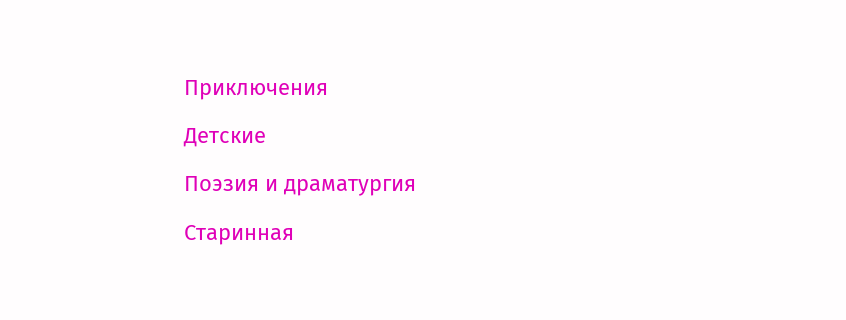Приключения

Детские

Поэзия и драматургия

Старинная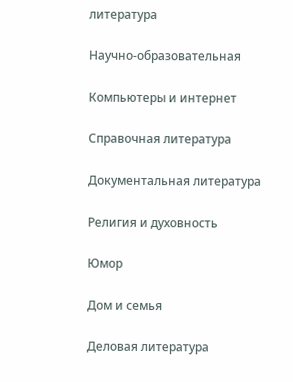литература

Научно-образовательная

Компьютеры и интернет

Справочная литература

Документальная литература

Религия и духовность

Юмор

Дом и семья

Деловая литература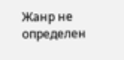Жанр не определен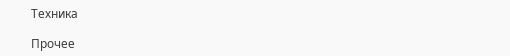Техника

Прочее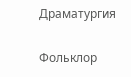Драматургия

Фольклор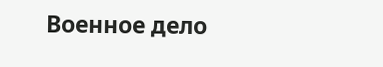Военное дело